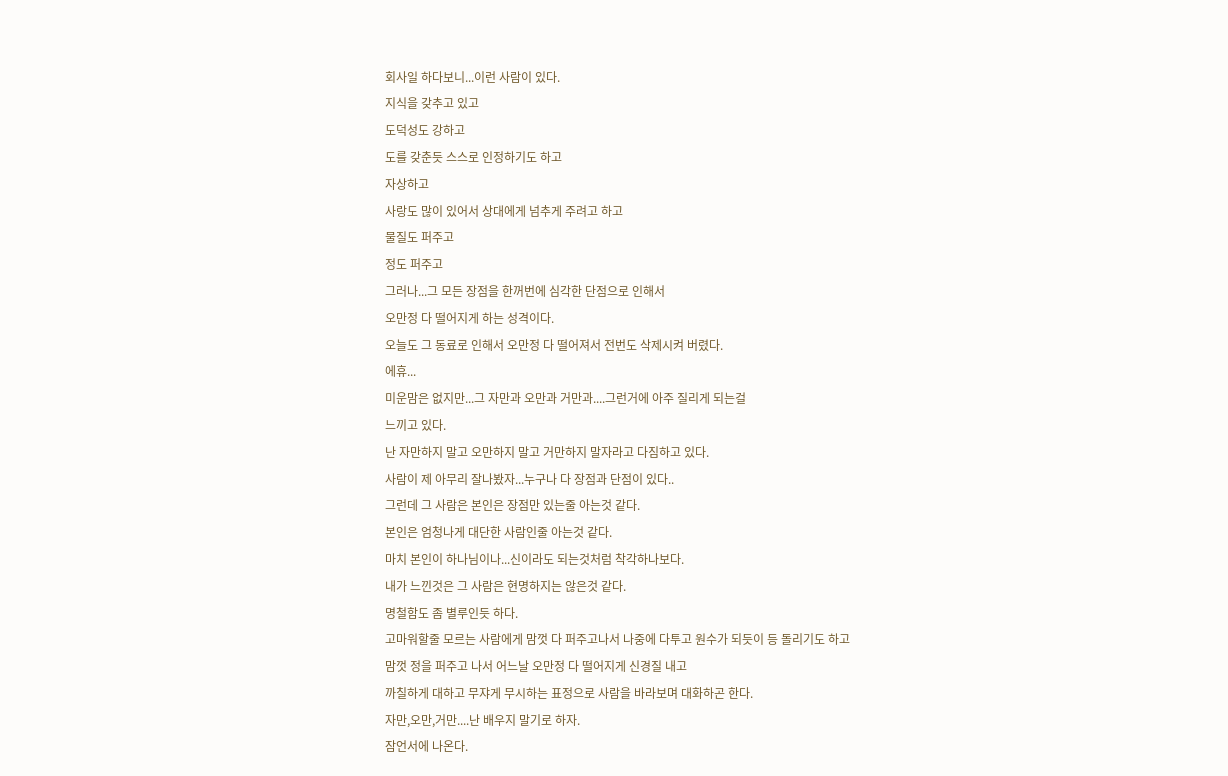회사일 하다보니...이런 사람이 있다.
지식을 갖추고 있고
도덕성도 강하고
도를 갖춘듯 스스로 인정하기도 하고
자상하고
사랑도 많이 있어서 상대에게 넘추게 주려고 하고
물질도 퍼주고
정도 퍼주고
그러나...그 모든 장점을 한꺼번에 심각한 단점으로 인해서
오만정 다 떨어지게 하는 성격이다.
오늘도 그 동료로 인해서 오만정 다 떨어져서 전번도 삭제시켜 버렸다.
에휴...
미운맘은 없지만...그 자만과 오만과 거만과....그런거에 아주 질리게 되는걸
느끼고 있다.
난 자만하지 말고 오만하지 말고 거만하지 말자라고 다짐하고 있다.
사람이 제 아무리 잘나봤자...누구나 다 장점과 단점이 있다..
그런데 그 사람은 본인은 장점만 있는줄 아는것 같다.
본인은 엄청나게 대단한 사람인줄 아는것 같다.
마치 본인이 하나님이나...신이라도 되는것처럼 착각하나보다.
내가 느낀것은 그 사람은 현명하지는 않은것 같다.
명철함도 좀 별루인듯 하다.
고마워할줄 모르는 사람에게 맘껏 다 퍼주고나서 나중에 다투고 원수가 되듯이 등 돌리기도 하고
맘껏 정을 퍼주고 나서 어느날 오만정 다 떨어지게 신경질 내고
까칠하게 대하고 무쟈게 무시하는 표정으로 사람을 바라보며 대화하곤 한다.
자만,오만,거만....난 배우지 말기로 하자.
잠언서에 나온다.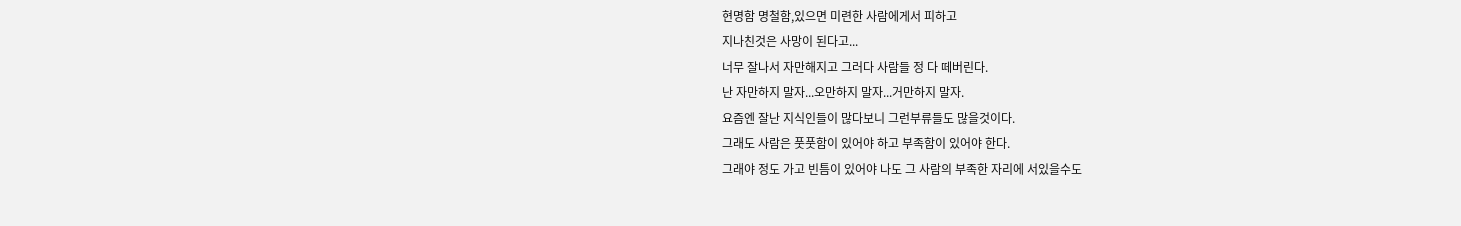현명함 명철함,있으면 미련한 사람에게서 피하고
지나친것은 사망이 된다고...
너무 잘나서 자만해지고 그러다 사람들 정 다 떼버린다.
난 자만하지 말자...오만하지 말자...거만하지 말자.
요즘엔 잘난 지식인들이 많다보니 그런부류들도 많을것이다.
그래도 사람은 풋풋함이 있어야 하고 부족함이 있어야 한다.
그래야 정도 가고 빈틈이 있어야 나도 그 사람의 부족한 자리에 서있을수도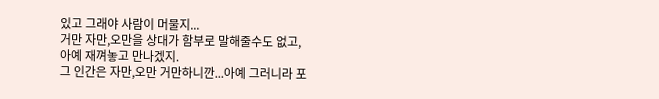있고 그래야 사람이 머물지...
거만 자만,오만을 상대가 함부로 말해줄수도 없고,
아예 재껴놓고 만나겠지.
그 인간은 자만,오만 거만하니깐...아예 그러니라 포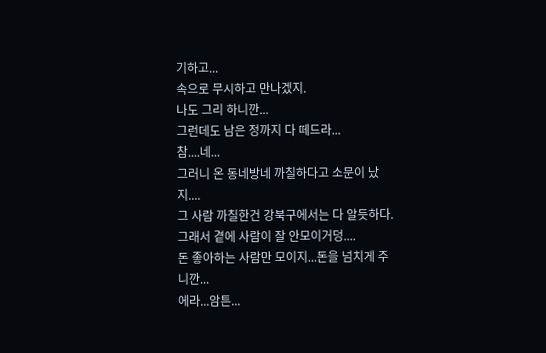기하고...
속으로 무시하고 만나겠지.
나도 그리 하니깐...
그런데도 남은 정까지 다 떼드라...
참....네...
그러니 온 동네방네 까칠하다고 소문이 났지....
그 사람 까칠한건 강북구에서는 다 알듯하다.
그래서 곁에 사람이 잘 안모이거덩....
돈 좋아하는 사람만 모이지...돈을 넘치게 주니깐...
에라...암튼...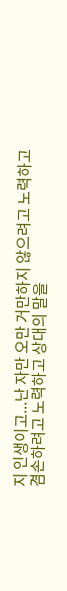지 인생이고...난 자만 오만 거만하지 않으려고 노력하고
겸손하려고 노력하고 상대의 말을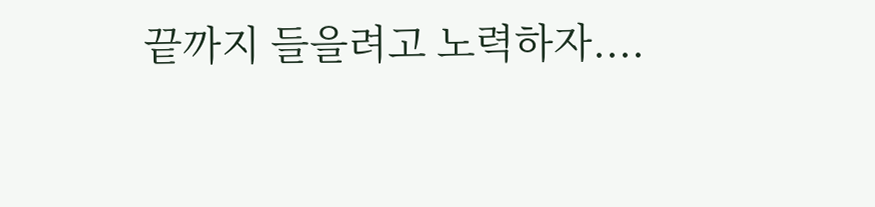끝까지 들을려고 노력하자....